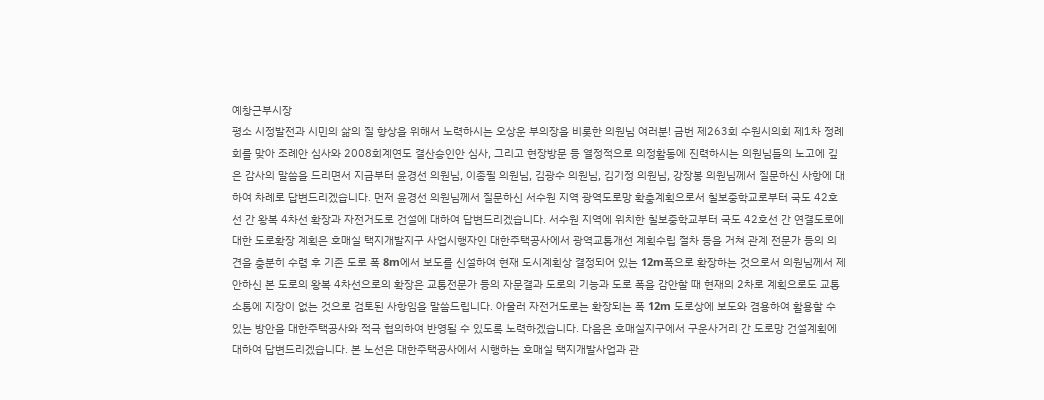예창근부시장
평소 시정발전과 시민의 삶의 질 향상을 위해서 노력하시는 오상운 부의장을 비롯한 의원님 여러분! 금번 제263회 수원시의회 제1차 정례회를 맞아 조례안 심사와 2008회계연도 결산승인안 심사, 그리고 현장방문 등 열정적으로 의정활동에 진력하시는 의원님들의 노고에 깊은 감사의 말씀을 드리면서 지금부터 윤경선 의원님, 이종필 의원님, 김광수 의원님, 김기정 의원님, 강장봉 의원님께서 질문하신 사항에 대하여 차례로 답변드리겠습니다. 먼저 윤경선 의원님께서 질문하신 서수원 지역 광역도로망 확충계획으로서 칠보중학교로부터 국도 42호선 간 왕복 4차선 확장과 자전거도로 건설에 대하여 답변드리겠습니다. 서수원 지역에 위치한 칠보중학교부터 국도 42호선 간 연결도로에 대한 도로확장 계획은 호매실 택지개발지구 사업시행자인 대한주택공사에서 광역교통개선 계획수립 절차 등을 거쳐 관계 전문가 등의 의견을 충분히 수렴 후 기존 도로 폭 8m에서 보도를 신설하여 현재 도시계획상 결정되어 있는 12m폭으로 확장하는 것으로서 의원님께서 제안하신 본 도로의 왕복 4차선으로의 확장은 교통전문가 등의 자문결과 도로의 기능과 도로 폭을 감안할 때 현재의 2차로 계획으로도 교통소통에 지장이 없는 것으로 검토된 사항임을 말씀드립니다. 아울러 자전거도로는 확장되는 폭 12m 도로상에 보도와 겸용하여 활용할 수 있는 방안을 대한주택공사와 적극 협의하여 반영될 수 있도록 노력하겠습니다. 다음은 호매실지구에서 구운사거리 간 도로망 건설계획에 대하여 답변드리겠습니다. 본 노선은 대한주택공사에서 시행하는 호매실 택지개발사업과 관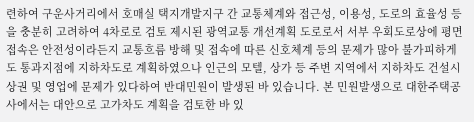련하여 구운사거리에서 호매실 택지개발지구 간 교통체계와 접근성, 이용성, 도로의 효율성 등을 충분히 고려하여 4차로로 검토 제시된 광역교통 개선계획 도로로서 서부 우회도로상에 평면접속은 안전성이라든지 교통흐름 방해 및 접속에 따른 신호체계 등의 문제가 많아 불가피하게도 통과지점에 지하차도로 계획하였으나 인근의 모텔, 상가 등 주변 지역에서 지하차도 건설시 상권 및 영업에 문제가 있다하여 반대민원이 발생된 바 있습니다. 본 민원발생으로 대한주택공사에서는 대안으로 고가차도 계획을 검토한 바 있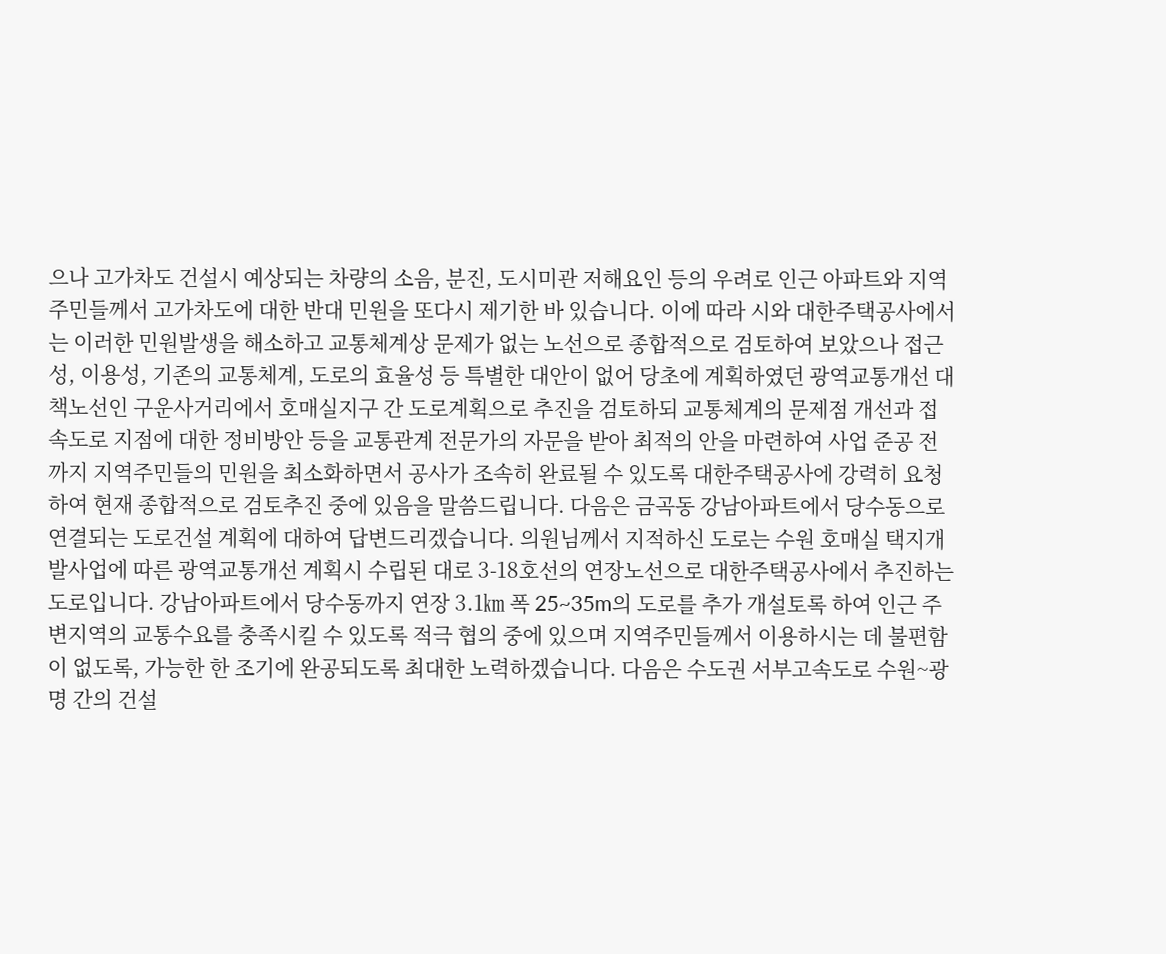으나 고가차도 건설시 예상되는 차량의 소음, 분진, 도시미관 저해요인 등의 우려로 인근 아파트와 지역주민들께서 고가차도에 대한 반대 민원을 또다시 제기한 바 있습니다. 이에 따라 시와 대한주택공사에서는 이러한 민원발생을 해소하고 교통체계상 문제가 없는 노선으로 종합적으로 검토하여 보았으나 접근성, 이용성, 기존의 교통체계, 도로의 효율성 등 특별한 대안이 없어 당초에 계획하였던 광역교통개선 대책노선인 구운사거리에서 호매실지구 간 도로계획으로 추진을 검토하되 교통체계의 문제점 개선과 접속도로 지점에 대한 정비방안 등을 교통관계 전문가의 자문을 받아 최적의 안을 마련하여 사업 준공 전까지 지역주민들의 민원을 최소화하면서 공사가 조속히 완료될 수 있도록 대한주택공사에 강력히 요청하여 현재 종합적으로 검토추진 중에 있음을 말씀드립니다. 다음은 금곡동 강남아파트에서 당수동으로 연결되는 도로건설 계획에 대하여 답변드리겠습니다. 의원님께서 지적하신 도로는 수원 호매실 택지개발사업에 따른 광역교통개선 계획시 수립된 대로 3-18호선의 연장노선으로 대한주택공사에서 추진하는 도로입니다. 강남아파트에서 당수동까지 연장 3.1㎞ 폭 25~35m의 도로를 추가 개설토록 하여 인근 주변지역의 교통수요를 충족시킬 수 있도록 적극 협의 중에 있으며 지역주민들께서 이용하시는 데 불편함이 없도록, 가능한 한 조기에 완공되도록 최대한 노력하겠습니다. 다음은 수도권 서부고속도로 수원~광명 간의 건설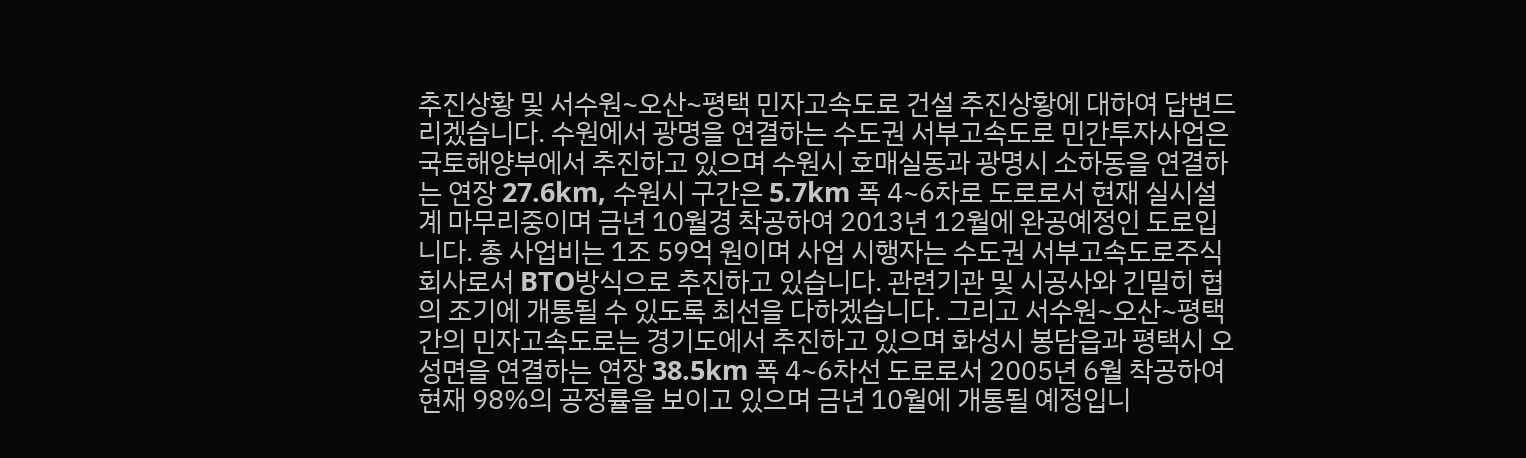추진상황 및 서수원~오산~평택 민자고속도로 건설 추진상황에 대하여 답변드리겠습니다. 수원에서 광명을 연결하는 수도권 서부고속도로 민간투자사업은 국토해양부에서 추진하고 있으며 수원시 호매실동과 광명시 소하동을 연결하는 연장 27.6km, 수원시 구간은 5.7km 폭 4~6차로 도로로서 현재 실시설계 마무리중이며 금년 10월경 착공하여 2013년 12월에 완공예정인 도로입니다. 총 사업비는 1조 59억 원이며 사업 시행자는 수도권 서부고속도로주식회사로서 BTO방식으로 추진하고 있습니다. 관련기관 및 시공사와 긴밀히 협의 조기에 개통될 수 있도록 최선을 다하겠습니다. 그리고 서수원~오산~평택 간의 민자고속도로는 경기도에서 추진하고 있으며 화성시 봉담읍과 평택시 오성면을 연결하는 연장 38.5km 폭 4~6차선 도로로서 2005년 6월 착공하여 현재 98%의 공정률을 보이고 있으며 금년 10월에 개통될 예정입니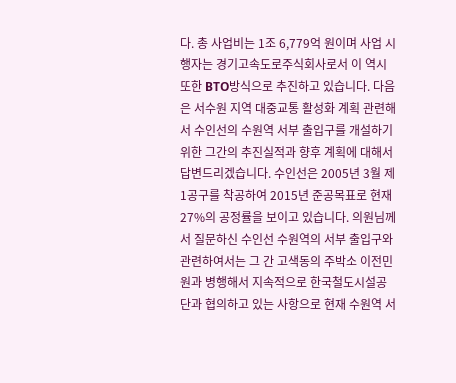다. 총 사업비는 1조 6,779억 원이며 사업 시행자는 경기고속도로주식회사로서 이 역시 또한 BTO방식으로 추진하고 있습니다. 다음은 서수원 지역 대중교통 활성화 계획 관련해서 수인선의 수원역 서부 출입구를 개설하기 위한 그간의 추진실적과 향후 계획에 대해서 답변드리겠습니다. 수인선은 2005년 3월 제1공구를 착공하여 2015년 준공목표로 현재 27%의 공정률을 보이고 있습니다. 의원님께서 질문하신 수인선 수원역의 서부 출입구와 관련하여서는 그 간 고색동의 주박소 이전민원과 병행해서 지속적으로 한국철도시설공단과 협의하고 있는 사항으로 현재 수원역 서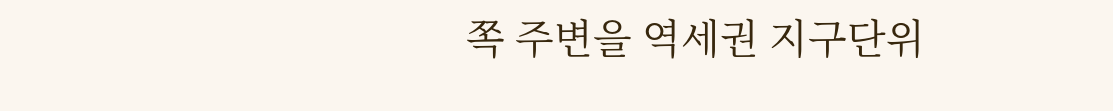쪽 주변을 역세권 지구단위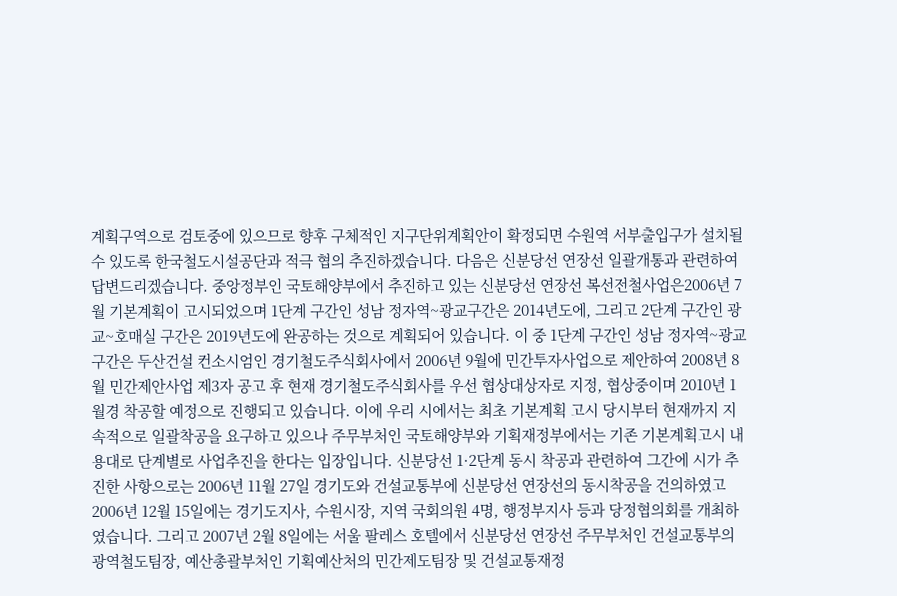계획구역으로 검토중에 있으므로 향후 구체적인 지구단위계획안이 확정되면 수원역 서부출입구가 설치될 수 있도록 한국철도시설공단과 적극 협의 추진하겠습니다. 다음은 신분당선 연장선 일괄개통과 관련하여 답변드리겠습니다. 중앙정부인 국토해양부에서 추진하고 있는 신분당선 연장선 복선전철사업은2006년 7월 기본계획이 고시되었으며 1단계 구간인 성남 정자역~광교구간은 2014년도에, 그리고 2단계 구간인 광교~호매실 구간은 2019년도에 완공하는 것으로 계획되어 있습니다. 이 중 1단계 구간인 성남 정자역~광교구간은 두산건설 컨소시엄인 경기철도주식회사에서 2006년 9월에 민간투자사업으로 제안하여 2008년 8월 민간제안사업 제3자 공고 후 현재 경기철도주식회사를 우선 협상대상자로 지정, 협상중이며 2010년 1월경 착공할 예정으로 진행되고 있습니다. 이에 우리 시에서는 최초 기본계획 고시 당시부터 현재까지 지속적으로 일괄착공을 요구하고 있으나 주무부처인 국토해양부와 기획재정부에서는 기존 기본계획고시 내용대로 단계별로 사업추진을 한다는 입장입니다. 신분당선 1·2단계 동시 착공과 관련하여 그간에 시가 추진한 사항으로는 2006년 11월 27일 경기도와 건설교통부에 신분당선 연장선의 동시착공을 건의하였고 2006년 12월 15일에는 경기도지사, 수원시장, 지역 국회의원 4명, 행정부지사 등과 당정협의회를 개최하였습니다. 그리고 2007년 2월 8일에는 서울 팔레스 호텔에서 신분당선 연장선 주무부처인 건설교통부의 광역철도팀장, 예산총괄부처인 기획예산처의 민간제도팀장 및 건설교통재정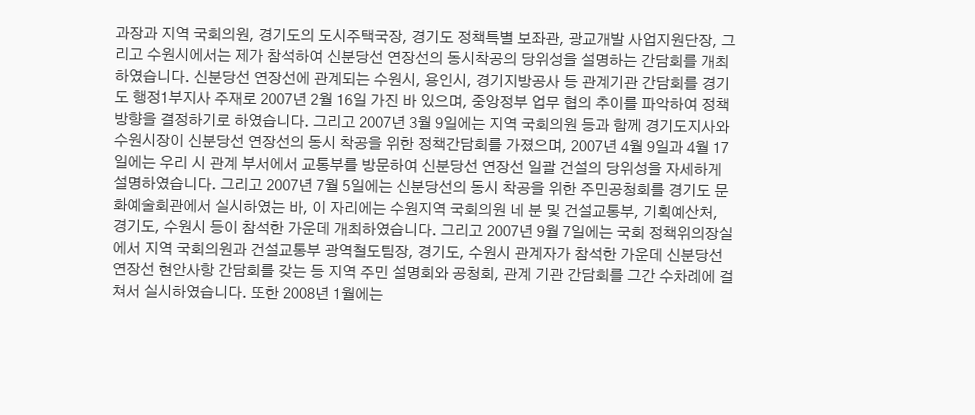과장과 지역 국회의원, 경기도의 도시주택국장, 경기도 정책특별 보좌관, 광교개발 사업지원단장, 그리고 수원시에서는 제가 참석하여 신분당선 연장선의 동시착공의 당위성을 설명하는 간담회를 개최하였습니다. 신분당선 연장선에 관계되는 수원시, 용인시, 경기지방공사 등 관계기관 간담회를 경기도 행정1부지사 주재로 2007년 2월 16일 가진 바 있으며, 중앙정부 업무 협의 추이를 파악하여 정책방향을 결정하기로 하였습니다. 그리고 2007년 3월 9일에는 지역 국회의원 등과 함께 경기도지사와 수원시장이 신분당선 연장선의 동시 착공을 위한 정책간담회를 가졌으며, 2007년 4월 9일과 4월 17일에는 우리 시 관계 부서에서 교통부를 방문하여 신분당선 연장선 일괄 건설의 당위성을 자세하게 설명하였습니다. 그리고 2007년 7월 5일에는 신분당선의 동시 착공을 위한 주민공청회를 경기도 문화예술회관에서 실시하였는 바, 이 자리에는 수원지역 국회의원 네 분 및 건설교통부, 기획예산처, 경기도, 수원시 등이 참석한 가운데 개최하였습니다. 그리고 2007년 9월 7일에는 국회 정책위의장실에서 지역 국회의원과 건설교통부 광역철도팀장, 경기도, 수원시 관계자가 참석한 가운데 신분당선 연장선 현안사항 간담회를 갖는 등 지역 주민 설명회와 공청회, 관계 기관 간담회를 그간 수차례에 걸쳐서 실시하였습니다. 또한 2008년 1월에는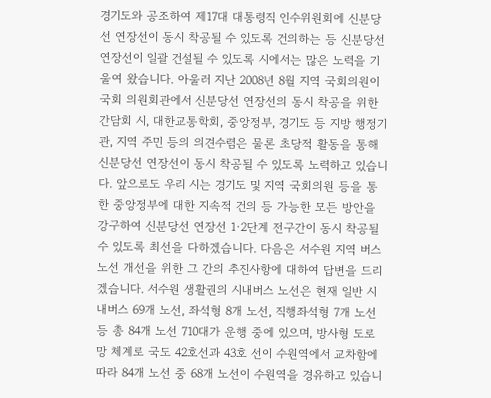경기도와 공조하여 제17대 대통령직 인수위원회에 신분당선 연장선이 동시 착공될 수 있도록 건의하는 등 신분당선 연장선이 일괄 건설될 수 있도록 시에서는 많은 노력을 기울여 왔습니다. 아울러 지난 2008년 8월 지역 국회의원이 국회 의원회관에서 신분당선 연장선의 동시 착공을 위한 간담회 시, 대한교통학회, 중앙정부, 경기도 등 지방 행정기관, 지역 주민 등의 의견수렴은 물론 초당적 활동을 통해 신분당선 연장선이 동시 착공될 수 있도록 노력하고 있습니다. 앞으로도 우리 시는 경기도 및 지역 국회의원 등을 통한 중앙정부에 대한 지속적 건의 등 가능한 모든 방안을 강구하여 신분당선 연장선 1·2단계 전구간이 동시 착공될 수 있도록 최선을 다하겠습니다. 다음은 서수원 지역 버스노선 개선을 위한 그 간의 추진사항에 대하여 답변을 드리겠습니다. 서수원 생활권의 시내버스 노선은 현재 일반 시내버스 69개 노선, 좌석형 8개 노선, 직행좌석형 7개 노선 등 총 84개 노선 710대가 운행 중에 있으며, 방사형 도로망 체계로 국도 42호선과 43호 선이 수원역에서 교차함에 따라 84개 노선 중 68개 노선이 수원역을 경유하고 있습니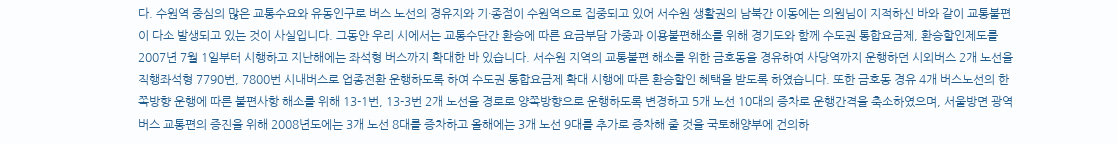다. 수원역 중심의 많은 교통수요와 유동인구로 버스 노선의 경유지와 기·종점이 수원역으로 집중되고 있어 서수원 생활권의 남북간 이동에는 의원님이 지적하신 바와 같이 교통불편이 다소 발생되고 있는 것이 사실입니다. 그동안 우리 시에서는 교통수단간 환승에 따른 요금부담 가중과 이용불편해소를 위해 경기도와 함께 수도권 통합요금제, 환승할인제도를 2007년 7월 1일부터 시행하고 지난해에는 좌석형 버스까지 확대한 바 있습니다. 서수원 지역의 교통불편 해소를 위한 금호동을 경유하여 사당역까지 운행하던 시외버스 2개 노선을 직행좌석형 7790번, 7800번 시내버스로 업종전환 운행하도록 하여 수도권 통합요금제 확대 시행에 따른 환승할인 혜택을 받도록 하였습니다. 또한 금호동 경유 4개 버스노선의 한쪽방향 운행에 따른 불편사항 해소를 위해 13-1번, 13-3번 2개 노선을 경로로 양쪽방향으로 운행하도록 변경하고 5개 노선 10대의 증차로 운행간격을 축소하였으며, 서울방면 광역버스 교통편의 증진을 위해 2008년도에는 3개 노선 8대를 증차하고 올해에는 3개 노선 9대를 추가로 증차해 줄 것을 국토해양부에 건의하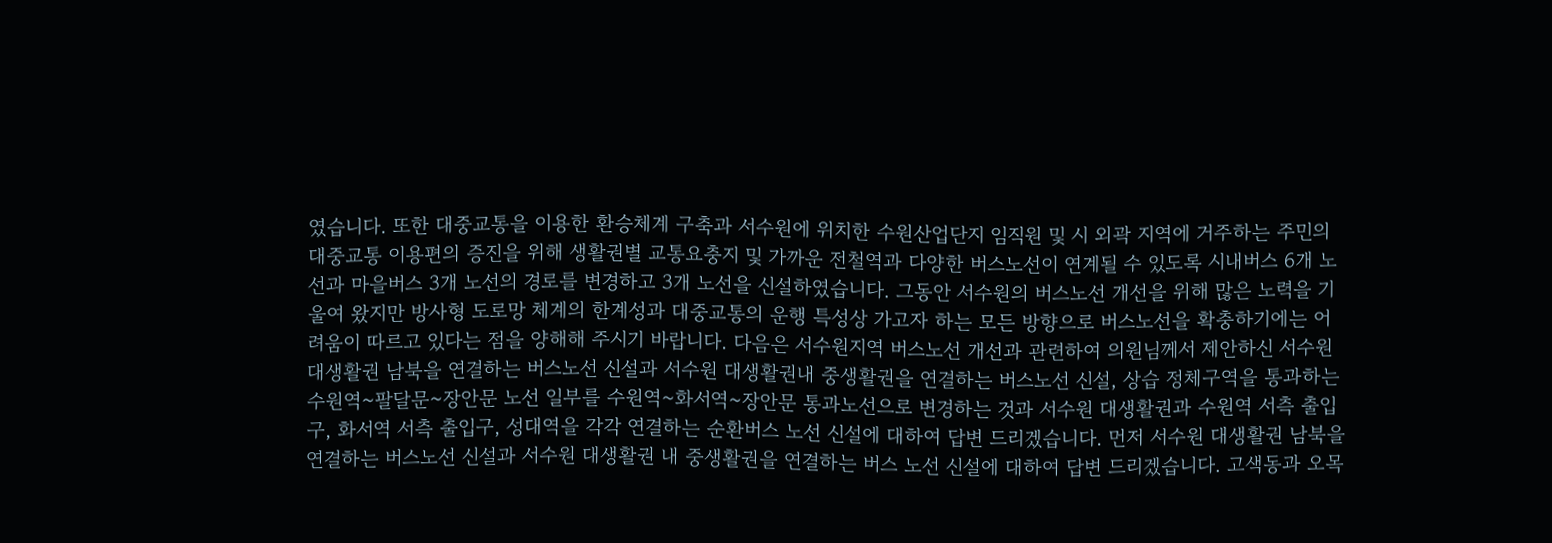였습니다. 또한 대중교통을 이용한 환승체계 구축과 서수원에 위치한 수원산업단지 임직원 및 시 외곽 지역에 거주하는 주민의 대중교통 이용편의 증진을 위해 생활권별 교통요충지 및 가까운 전철역과 다양한 버스노선이 연계될 수 있도록 시내버스 6개 노선과 마을버스 3개 노선의 경로를 변경하고 3개 노선을 신설하였습니다. 그동안 서수원의 버스노선 개선을 위해 많은 노력을 기울여 왔지만 방사형 도로망 체계의 한계성과 대중교통의 운행 특성상 가고자 하는 모든 방향으로 버스노선을 확충하기에는 어려움이 따르고 있다는 점을 양해해 주시기 바랍니다. 다음은 서수원지역 버스노선 개선과 관련하여 의원님께서 제안하신 서수원 대생활권 남북을 연결하는 버스노선 신설과 서수원 대생활권내 중생활권을 연결하는 버스노선 신설, 상습 정체구역을 통과하는 수원역~팔달문~장안문 노선 일부를 수원역~화서역~장안문 통과노선으로 변경하는 것과 서수원 대생활권과 수원역 서측 출입구, 화서역 서측 출입구, 성대역을 각각 연결하는 순환버스 노선 신설에 대하여 답변 드리겠습니다. 먼저 서수원 대생활권 남북을 연결하는 버스노선 신설과 서수원 대생활권 내 중생활권을 연결하는 버스 노선 신설에 대하여 답변 드리겠습니다. 고색동과 오목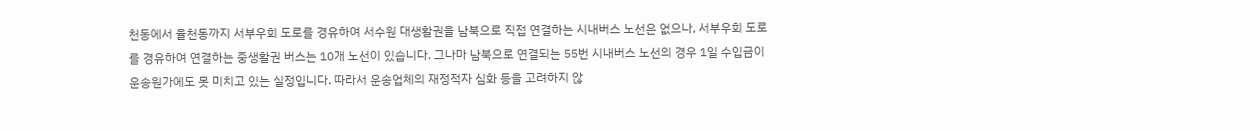천동에서 율천동까지 서부우회 도로를 경유하여 서수원 대생활권을 남북으로 직접 연결하는 시내버스 노선은 없으나, 서부우회 도로를 경유하여 연결하는 중생활권 버스는 10개 노선이 있습니다. 그나마 남북으로 연결되는 55번 시내버스 노선의 경우 1일 수입금이 운송원가에도 못 미치고 있는 실정입니다. 따라서 운송업체의 재정적자 심화 등을 고려하지 않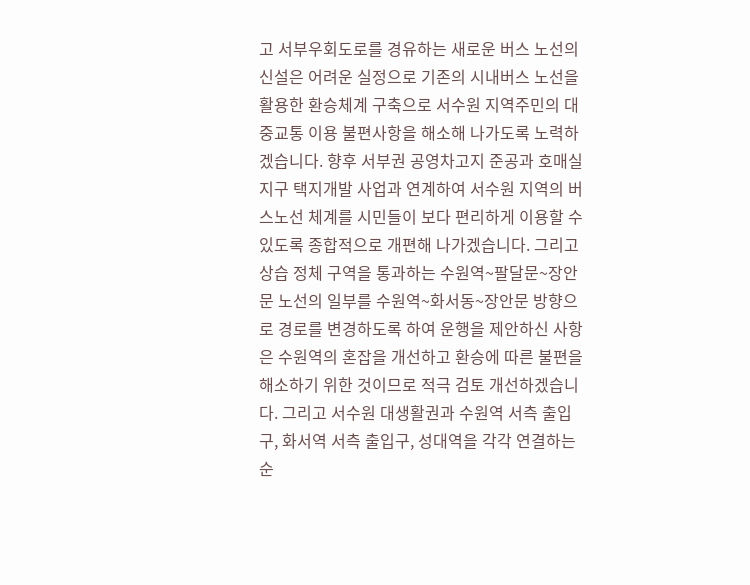고 서부우회도로를 경유하는 새로운 버스 노선의 신설은 어려운 실정으로 기존의 시내버스 노선을 활용한 환승체계 구축으로 서수원 지역주민의 대중교통 이용 불편사항을 해소해 나가도록 노력하겠습니다. 향후 서부권 공영차고지 준공과 호매실지구 택지개발 사업과 연계하여 서수원 지역의 버스노선 체계를 시민들이 보다 편리하게 이용할 수 있도록 종합적으로 개편해 나가겠습니다. 그리고 상습 정체 구역을 통과하는 수원역~팔달문~장안문 노선의 일부를 수원역~화서동~장안문 방향으로 경로를 변경하도록 하여 운행을 제안하신 사항은 수원역의 혼잡을 개선하고 환승에 따른 불편을 해소하기 위한 것이므로 적극 검토 개선하겠습니다. 그리고 서수원 대생활권과 수원역 서측 출입구, 화서역 서측 출입구, 성대역을 각각 연결하는 순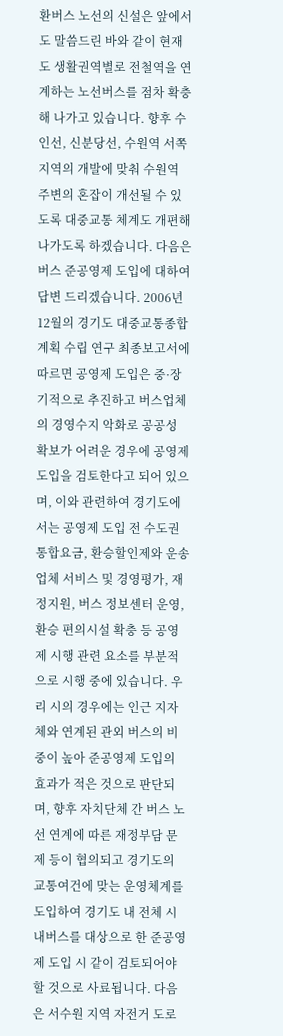환버스 노선의 신설은 앞에서도 말씀드린 바와 같이 현재도 생활권역별로 전철역을 연계하는 노선버스를 점차 확충해 나가고 있습니다. 향후 수인선, 신분당선, 수원역 서쪽 지역의 개발에 맞춰 수원역 주변의 혼잡이 개선될 수 있도록 대중교통 체계도 개편해 나가도록 하겠습니다. 다음은 버스 준공영제 도입에 대하여 답변 드리겠습니다. 2006년 12월의 경기도 대중교통종합계획 수립 연구 최종보고서에 따르면 공영제 도입은 중·장기적으로 추진하고 버스업체의 경영수지 악화로 공공성 확보가 어려운 경우에 공영제 도입을 검토한다고 되어 있으며, 이와 관련하여 경기도에서는 공영제 도입 전 수도권 통합요금, 환승할인제와 운송업체 서비스 및 경영평가, 재정지원, 버스 정보센터 운영, 환승 편의시설 확충 등 공영제 시행 관련 요소를 부분적으로 시행 중에 있습니다. 우리 시의 경우에는 인근 지자체와 연계된 관외 버스의 비중이 높아 준공영제 도입의 효과가 적은 것으로 판단되며, 향후 자치단체 간 버스 노선 연계에 따른 재정부담 문제 등이 협의되고 경기도의 교통여건에 맞는 운영체계를 도입하여 경기도 내 전체 시내버스를 대상으로 한 준공영제 도입 시 같이 검토되어야 할 것으로 사료됩니다. 다음은 서수원 지역 자전거 도로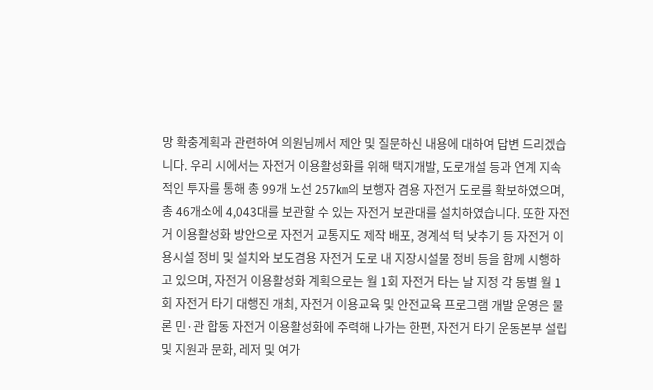망 확충계획과 관련하여 의원님께서 제안 및 질문하신 내용에 대하여 답변 드리겠습니다. 우리 시에서는 자전거 이용활성화를 위해 택지개발, 도로개설 등과 연계 지속적인 투자를 통해 총 99개 노선 257㎞의 보행자 겸용 자전거 도로를 확보하였으며, 총 46개소에 4,043대를 보관할 수 있는 자전거 보관대를 설치하였습니다. 또한 자전거 이용활성화 방안으로 자전거 교통지도 제작 배포, 경계석 턱 낮추기 등 자전거 이용시설 정비 및 설치와 보도겸용 자전거 도로 내 지장시설물 정비 등을 함께 시행하고 있으며, 자전거 이용활성화 계획으로는 월 1회 자전거 타는 날 지정 각 동별 월 1회 자전거 타기 대행진 개최, 자전거 이용교육 및 안전교육 프로그램 개발 운영은 물론 민·관 합동 자전거 이용활성화에 주력해 나가는 한편, 자전거 타기 운동본부 설립 및 지원과 문화, 레저 및 여가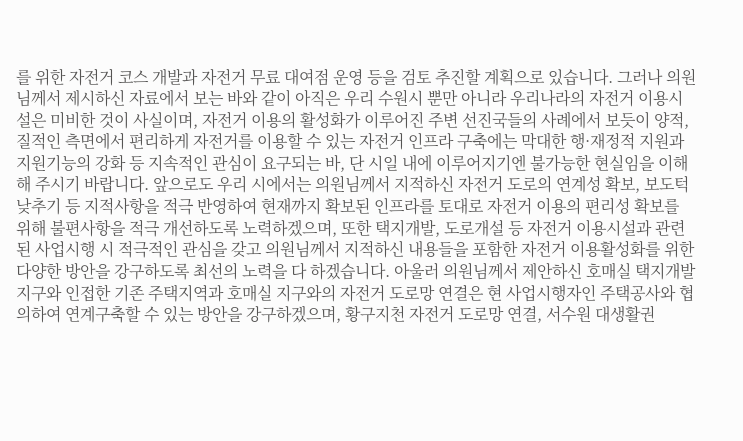를 위한 자전거 코스 개발과 자전거 무료 대여점 운영 등을 검토 추진할 계획으로 있습니다. 그러나 의원님께서 제시하신 자료에서 보는 바와 같이 아직은 우리 수원시 뿐만 아니라 우리나라의 자전거 이용시설은 미비한 것이 사실이며, 자전거 이용의 활성화가 이루어진 주변 선진국들의 사례에서 보듯이 양적, 질적인 측면에서 편리하게 자전거를 이용할 수 있는 자전거 인프라 구축에는 막대한 행·재정적 지원과 지원기능의 강화 등 지속적인 관심이 요구되는 바, 단 시일 내에 이루어지기엔 불가능한 현실임을 이해해 주시기 바랍니다. 앞으로도 우리 시에서는 의원님께서 지적하신 자전거 도로의 연계성 확보, 보도턱 낮추기 등 지적사항을 적극 반영하여 현재까지 확보된 인프라를 토대로 자전거 이용의 편리성 확보를 위해 불편사항을 적극 개선하도록 노력하겠으며, 또한 택지개발, 도로개설 등 자전거 이용시설과 관련된 사업시행 시 적극적인 관심을 갖고 의원님께서 지적하신 내용들을 포함한 자전거 이용활성화를 위한 다양한 방안을 강구하도록 최선의 노력을 다 하겠습니다. 아울러 의원님께서 제안하신 호매실 택지개발지구와 인접한 기존 주택지역과 호매실 지구와의 자전거 도로망 연결은 현 사업시행자인 주택공사와 협의하여 연계구축할 수 있는 방안을 강구하겠으며, 황구지천 자전거 도로망 연결, 서수원 대생활권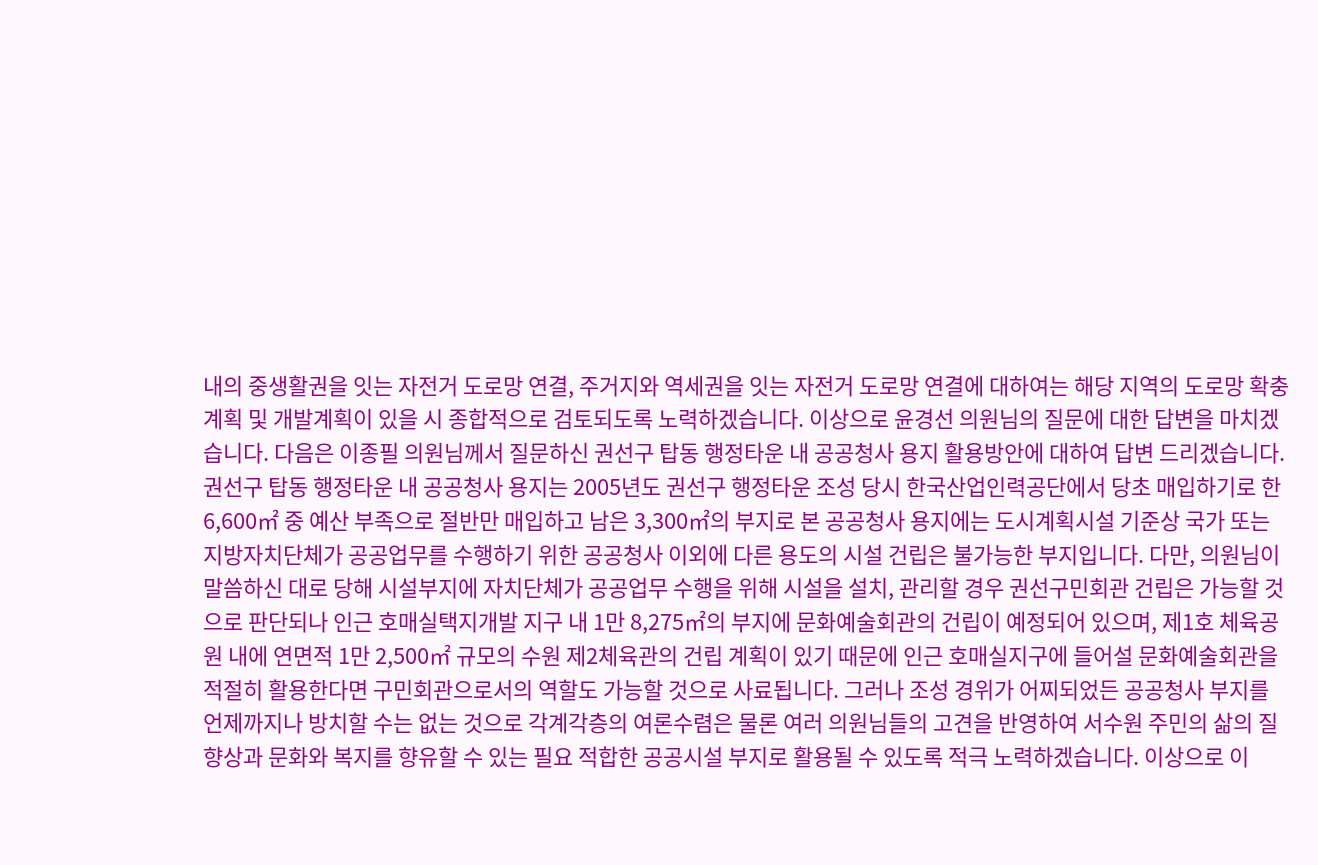내의 중생활권을 잇는 자전거 도로망 연결, 주거지와 역세권을 잇는 자전거 도로망 연결에 대하여는 해당 지역의 도로망 확충 계획 및 개발계획이 있을 시 종합적으로 검토되도록 노력하겠습니다. 이상으로 윤경선 의원님의 질문에 대한 답변을 마치겠습니다. 다음은 이종필 의원님께서 질문하신 권선구 탑동 행정타운 내 공공청사 용지 활용방안에 대하여 답변 드리겠습니다. 권선구 탑동 행정타운 내 공공청사 용지는 2005년도 권선구 행정타운 조성 당시 한국산업인력공단에서 당초 매입하기로 한 6,600㎡ 중 예산 부족으로 절반만 매입하고 남은 3,300㎡의 부지로 본 공공청사 용지에는 도시계획시설 기준상 국가 또는 지방자치단체가 공공업무를 수행하기 위한 공공청사 이외에 다른 용도의 시설 건립은 불가능한 부지입니다. 다만, 의원님이 말씀하신 대로 당해 시설부지에 자치단체가 공공업무 수행을 위해 시설을 설치, 관리할 경우 권선구민회관 건립은 가능할 것으로 판단되나 인근 호매실택지개발 지구 내 1만 8,275㎡의 부지에 문화예술회관의 건립이 예정되어 있으며, 제1호 체육공원 내에 연면적 1만 2,500㎡ 규모의 수원 제2체육관의 건립 계획이 있기 때문에 인근 호매실지구에 들어설 문화예술회관을 적절히 활용한다면 구민회관으로서의 역할도 가능할 것으로 사료됩니다. 그러나 조성 경위가 어찌되었든 공공청사 부지를 언제까지나 방치할 수는 없는 것으로 각계각층의 여론수렴은 물론 여러 의원님들의 고견을 반영하여 서수원 주민의 삶의 질 향상과 문화와 복지를 향유할 수 있는 필요 적합한 공공시설 부지로 활용될 수 있도록 적극 노력하겠습니다. 이상으로 이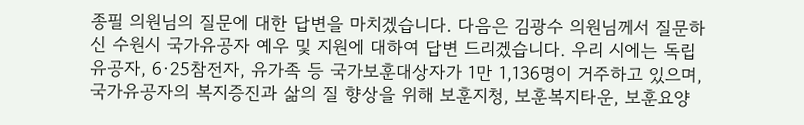종필 의원님의 질문에 대한 답변을 마치겠습니다. 다음은 김광수 의원님께서 질문하신 수원시 국가유공자 예우 및 지원에 대하여 답변 드리겠습니다. 우리 시에는 독립유공자, 6·25참전자, 유가족 등 국가보훈대상자가 1만 1,136명이 거주하고 있으며, 국가유공자의 복지증진과 삶의 질 향상을 위해 보훈지청, 보훈복지타운, 보훈요양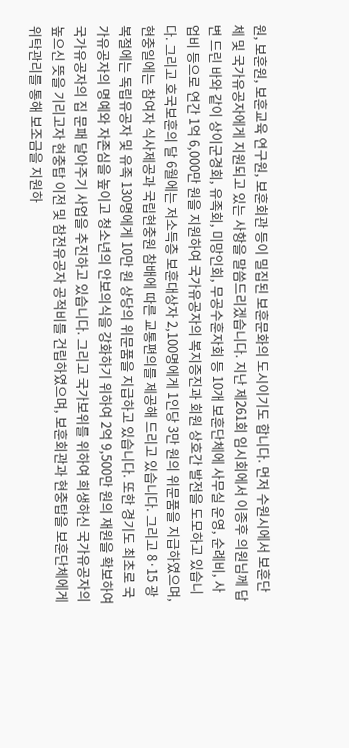원, 보훈원, 보훈교육 연구원, 보훈회관 등이 밀집된 보훈문화의 도시이기도 합니다. 먼저 수원시에서 보훈단체 및 국가유공자에게 지원되고 있는 사항을 말씀드리겠습니다. 지난 제261회 임시회에서 이종후 의원님께 답변 드린 바와 같이 상이군경회, 유족회, 미망인회, 무공수훈자회 등 10개 보훈단체에 사무실 운영, 순례비, 사업비 등으로 연간 1억 6,000만 원을 지원하여 국가유공자의 복지증진과 회원 상호간 발전을 도모하고 있습니다. 그리고 호국보훈의 달 6월에는 저소득층 보훈대상자 2,100명에게 1인당 3만 원의 위문품을 지급하였으며, 현충일에는 참여자 식사제공과 국립현충원 참배에 따른 교통편의를 제공해 드리고 있습니다. 그리고 8·15 광복절에는 독립유공자 및 유족 130명에게 10만 원 상당의 위문품을 지급하고 있습니다. 또한 경기도 최초로 국가유공자의 명예와 자존심을 높이고 청소년의 안보의식을 강화하기 위하여 2억 9,500만 원의 재원을 확보하여 국가유공자의 집 문패 달아주기 사업을 추진하고 있습니다. 그리고 국가보위를 위하여 희생하신 국가유공자의 높으신 뜻을 기리고자 현충탑 이전 및 참전유공자 공적비를 건립하였으며, 보훈회관과 현충탑을 보훈단체에게 위탁관리를 통해 보조금을 지원하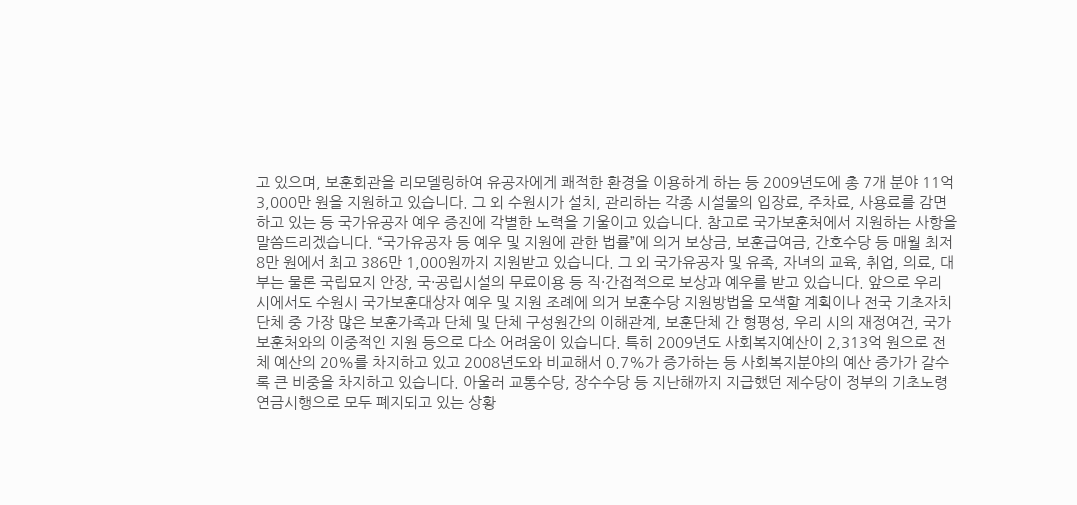고 있으며, 보훈회관을 리모델링하여 유공자에게 쾌적한 환경을 이용하게 하는 등 2009년도에 총 7개 분야 11억 3,000만 원을 지원하고 있습니다. 그 외 수원시가 설치, 관리하는 각종 시설물의 입장료, 주차료, 사용료를 감면하고 있는 등 국가유공자 예우 증진에 각별한 노력을 기울이고 있습니다. 참고로 국가보훈처에서 지원하는 사항을 말씀드리겠습니다. “국가유공자 등 예우 및 지원에 관한 법률”에 의거 보상금, 보훈급여금, 간호수당 등 매월 최저 8만 원에서 최고 386만 1,000원까지 지원받고 있습니다. 그 외 국가유공자 및 유족, 자녀의 교육, 취업, 의료, 대부는 물론 국립묘지 안장, 국·공립시설의 무료이용 등 직·간접적으로 보상과 예우를 받고 있습니다. 앞으로 우리 시에서도 수원시 국가보훈대상자 예우 및 지원 조례에 의거 보훈수당 지원방법을 모색할 계획이나 전국 기초자치단체 중 가장 많은 보훈가족과 단체 및 단체 구성원간의 이해관계, 보훈단체 간 형평성, 우리 시의 재정여건, 국가보훈처와의 이중적인 지원 등으로 다소 어려움이 있습니다. 특히 2009년도 사회복지예산이 2,313억 원으로 전체 예산의 20%를 차지하고 있고 2008년도와 비교해서 0.7%가 증가하는 등 사회복지분야의 예산 증가가 갈수록 큰 비중을 차지하고 있습니다. 아울러 교통수당, 장수수당 등 지난해까지 지급했던 제수당이 정부의 기초노령연금시행으로 모두 폐지되고 있는 상황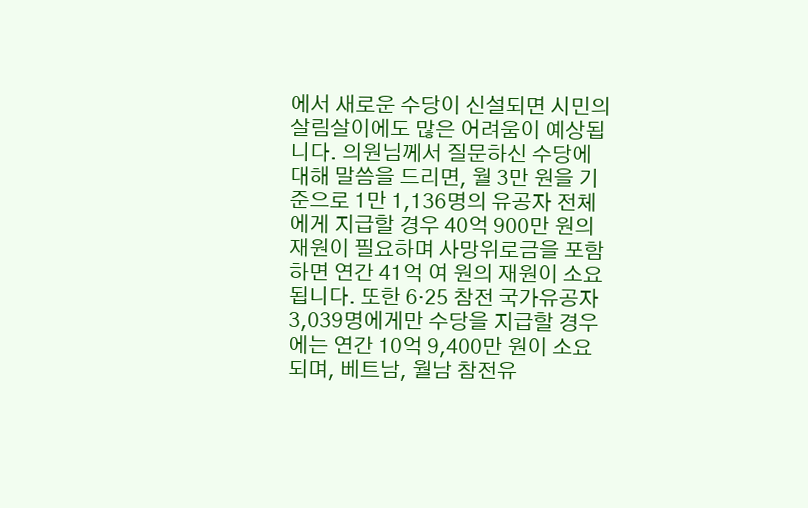에서 새로운 수당이 신설되면 시민의 살림살이에도 많은 어려움이 예상됩니다. 의원님께서 질문하신 수당에 대해 말씀을 드리면, 월 3만 원을 기준으로 1만 1,136명의 유공자 전체에게 지급할 경우 40억 900만 원의 재원이 필요하며 사망위로금을 포함하면 연간 41억 여 원의 재원이 소요됩니다. 또한 6·25 참전 국가유공자 3,039명에게만 수당을 지급할 경우에는 연간 10억 9,400만 원이 소요되며, 베트남, 월남 참전유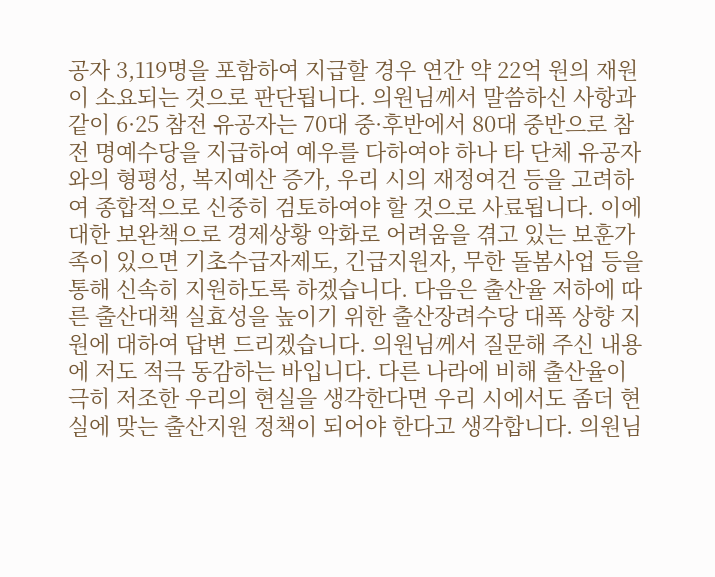공자 3,119명을 포함하여 지급할 경우 연간 약 22억 원의 재원이 소요되는 것으로 판단됩니다. 의원님께서 말씀하신 사항과 같이 6·25 참전 유공자는 70대 중·후반에서 80대 중반으로 참전 명예수당을 지급하여 예우를 다하여야 하나 타 단체 유공자와의 형평성, 복지예산 증가, 우리 시의 재정여건 등을 고려하여 종합적으로 신중히 검토하여야 할 것으로 사료됩니다. 이에 대한 보완책으로 경제상황 악화로 어려움을 겪고 있는 보훈가족이 있으면 기초수급자제도, 긴급지원자, 무한 돌봄사업 등을 통해 신속히 지원하도록 하겠습니다. 다음은 출산율 저하에 따른 출산대책 실효성을 높이기 위한 출산장려수당 대폭 상향 지원에 대하여 답변 드리겠습니다. 의원님께서 질문해 주신 내용에 저도 적극 동감하는 바입니다. 다른 나라에 비해 출산율이 극히 저조한 우리의 현실을 생각한다면 우리 시에서도 좀더 현실에 맞는 출산지원 정책이 되어야 한다고 생각합니다. 의원님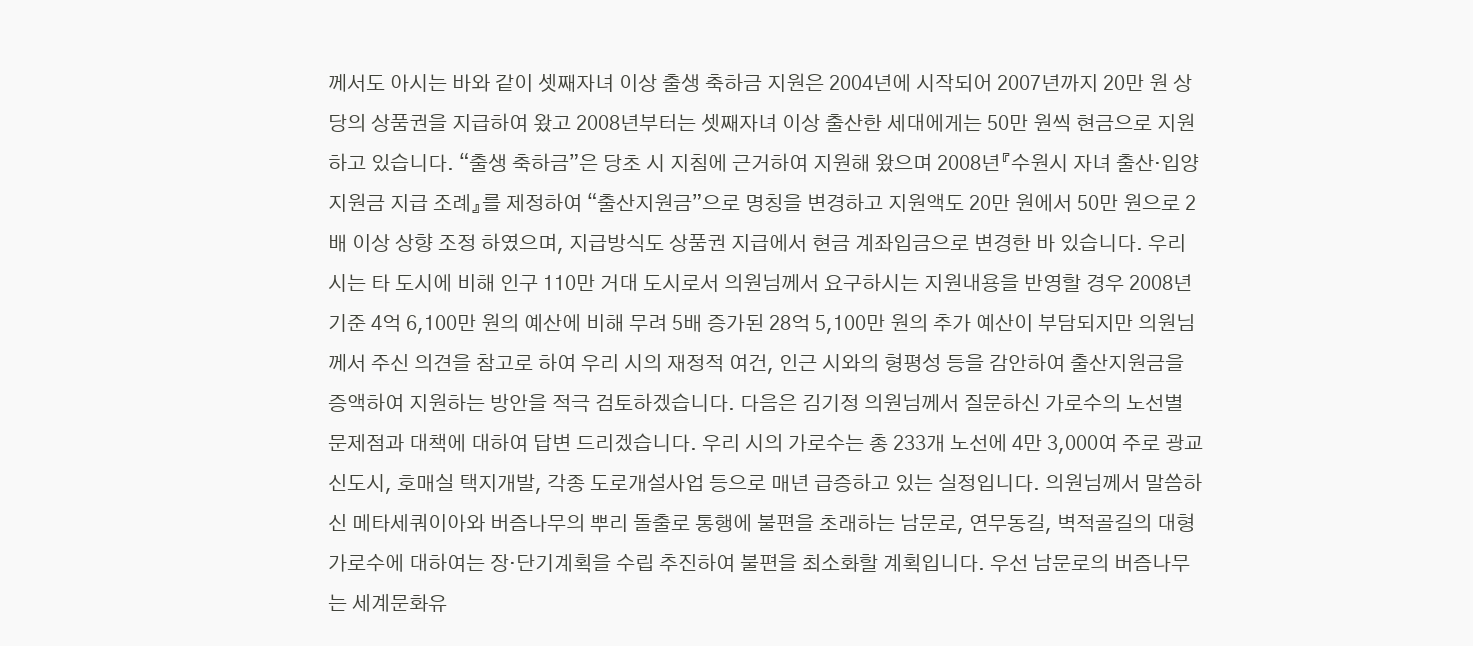께서도 아시는 바와 같이 셋째자녀 이상 출생 축하금 지원은 2004년에 시작되어 2007년까지 20만 원 상당의 상품권을 지급하여 왔고 2008년부터는 셋째자녀 이상 출산한 세대에게는 50만 원씩 현금으로 지원하고 있습니다. “출생 축하금”은 당초 시 지침에 근거하여 지원해 왔으며 2008년『수원시 자녀 출산·입양 지원금 지급 조례』를 제정하여 “출산지원금”으로 명칭을 변경하고 지원액도 20만 원에서 50만 원으로 2배 이상 상향 조정 하였으며, 지급방식도 상품권 지급에서 현금 계좌입금으로 변경한 바 있습니다. 우리 시는 타 도시에 비해 인구 110만 거대 도시로서 의원님께서 요구하시는 지원내용을 반영할 경우 2008년 기준 4억 6,100만 원의 예산에 비해 무려 5배 증가된 28억 5,100만 원의 추가 예산이 부담되지만 의원님께서 주신 의견을 참고로 하여 우리 시의 재정적 여건, 인근 시와의 형평성 등을 감안하여 출산지원금을 증액하여 지원하는 방안을 적극 검토하겠습니다. 다음은 김기정 의원님께서 질문하신 가로수의 노선별 문제점과 대책에 대하여 답변 드리겠습니다. 우리 시의 가로수는 총 233개 노선에 4만 3,000여 주로 광교신도시, 호매실 택지개발, 각종 도로개설사업 등으로 매년 급증하고 있는 실정입니다. 의원님께서 말씀하신 메타세쿼이아와 버즘나무의 뿌리 돌출로 통행에 불편을 초래하는 남문로, 연무동길, 벽적골길의 대형 가로수에 대하여는 장·단기계획을 수립 추진하여 불편을 최소화할 계획입니다. 우선 남문로의 버즘나무는 세계문화유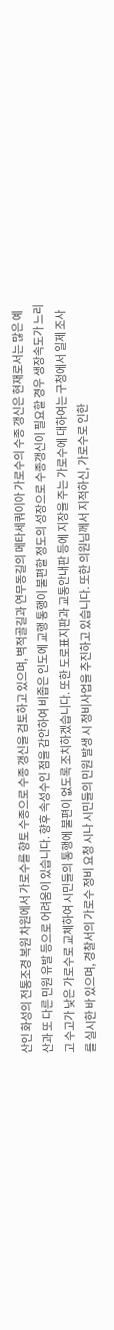산인 화성의 전통조경 복원 차원에서 가로수를 향토 수종으로 수종 갱신을 검토하고 있으며, 벽적골길과 연무동길의 메타세쿼이아 가로수의 수종 갱신은 현재로서는 많은 예산과 또 다른 민원 유발 등으로 어려움이 있습니다. 향후 속성수인 점을 감안하여 비좁은 인도에 교행 통행이 불편할 정도의 성장으로 수종갱신이 필요할 경우 생장속도가 느리고 수고가 낮은 가로수로 교체하여 시민들의 통행에 불편이 없도록 조치하겠습니다. 또한 도로표지판과 교통안내판 등에 지장을 주는 가로수에 대하여는 구청에서 일제 조사를 실시한 바 있으며, 경찰서의 가로수 정비 요청 시나 시민들의 민원 발생 시 정비사업을 추진하고 있습니다. 또한 의원님께서 지적하신, 가로수로 인한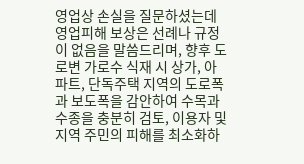영업상 손실을 질문하셨는데 영업피해 보상은 선례나 규정이 없음을 말씀드리며, 향후 도로변 가로수 식재 시 상가, 아파트, 단독주택 지역의 도로폭과 보도폭을 감안하여 수목과 수종을 충분히 검토, 이용자 및 지역 주민의 피해를 최소화하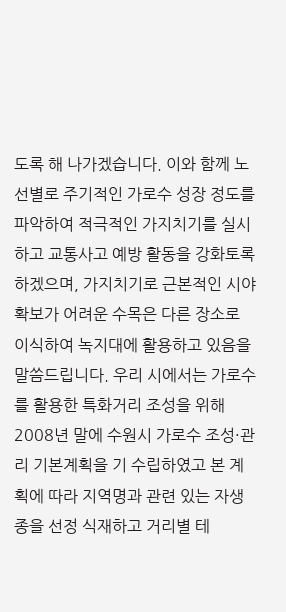도록 해 나가겠습니다. 이와 함께 노선별로 주기적인 가로수 성장 정도를 파악하여 적극적인 가지치기를 실시하고 교통사고 예방 활동을 강화토록 하겠으며, 가지치기로 근본적인 시야 확보가 어려운 수목은 다른 장소로 이식하여 녹지대에 활용하고 있음을 말씀드립니다. 우리 시에서는 가로수를 활용한 특화거리 조성을 위해 2008년 말에 수원시 가로수 조성·관리 기본계획을 기 수립하였고 본 계획에 따라 지역명과 관련 있는 자생종을 선정 식재하고 거리별 테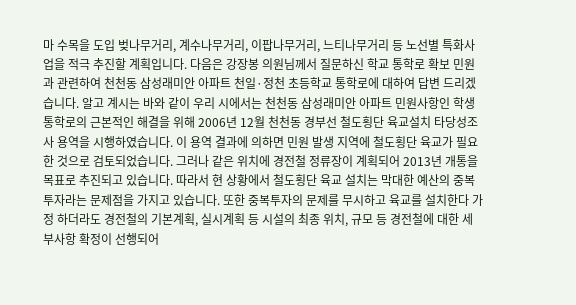마 수목을 도입 벚나무거리, 계수나무거리, 이팝나무거리, 느티나무거리 등 노선별 특화사업을 적극 추진할 계획입니다. 다음은 강장봉 의원님께서 질문하신 학교 통학로 확보 민원과 관련하여 천천동 삼성래미안 아파트 천일·정천 초등학교 통학로에 대하여 답변 드리겠습니다. 알고 계시는 바와 같이 우리 시에서는 천천동 삼성래미안 아파트 민원사항인 학생 통학로의 근본적인 해결을 위해 2006년 12월 천천동 경부선 철도횡단 육교설치 타당성조사 용역을 시행하였습니다. 이 용역 결과에 의하면 민원 발생 지역에 철도횡단 육교가 필요한 것으로 검토되었습니다. 그러나 같은 위치에 경전철 정류장이 계획되어 2013년 개통을 목표로 추진되고 있습니다. 따라서 현 상황에서 철도횡단 육교 설치는 막대한 예산의 중복 투자라는 문제점을 가지고 있습니다. 또한 중복투자의 문제를 무시하고 육교를 설치한다 가정 하더라도 경전철의 기본계획, 실시계획 등 시설의 최종 위치, 규모 등 경전철에 대한 세부사항 확정이 선행되어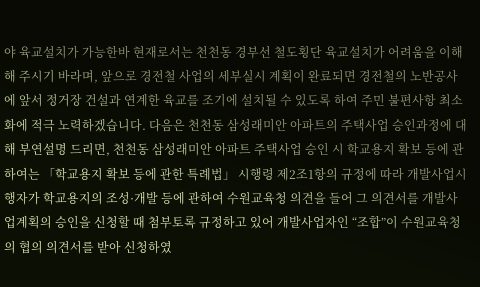야 육교설치가 가능한바 현재로서는 천천동 경부선 철도횡단 육교설치가 어려움을 이해해 주시기 바라며, 앞으로 경전철 사업의 세부실시 계획이 완료되면 경전철의 노반공사에 앞서 정거장 건설과 연계한 육교를 조기에 설치될 수 있도록 하여 주민 불편사항 최소화에 적극 노력하겠습니다. 다음은 천천동 삼성래미안 아파트의 주택사업 승인과정에 대해 부연설명 드리면, 천천동 삼성래미안 아파트 주택사업 승인 시 학교용지 확보 등에 관하여는 「학교용지 확보 등에 관한 특례법」 시행령 제2조1항의 규정에 따라 개발사업시행자가 학교용지의 조성·개발 등에 관하여 수원교육청 의견을 들어 그 의견서를 개발사업계획의 승인을 신청할 때 첨부토록 규정하고 있어 개발사업자인 “조합”이 수원교육청의 협의 의견서를 받아 신청하였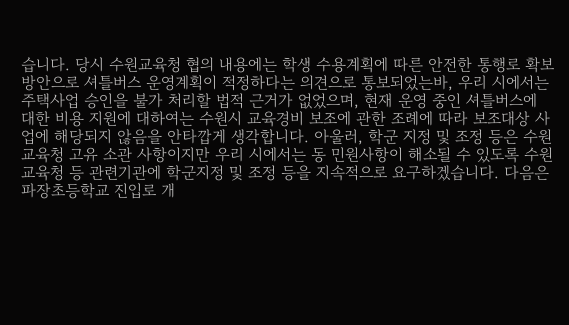습니다. 당시 수원교육청 협의 내용에는 학생 수용계획에 따른 안전한 통행로 확보 방안으로 셔틀버스 운영계획이 적정하다는 의견으로 통보되었는바, 우리 시에서는 주택사업 승인을 불가 처리할 법적 근거가 없었으며, 현재 운영 중인 셔틀버스에 대한 비용 지원에 대하여는 수원시 교육경비 보조에 관한 조례에 따라 보조대상 사업에 해당되지 않음을 안타깝게 생각합니다. 아울러, 학군 지정 및 조정 등은 수원교육청 고유 소관 사항이지만 우리 시에서는 동 민원사항이 해소될 수 있도록 수원교육청 등 관련기관에 학군지정 및 조정 등을 지속적으로 요구하겠습니다. 다음은 파장초등학교 진입로 개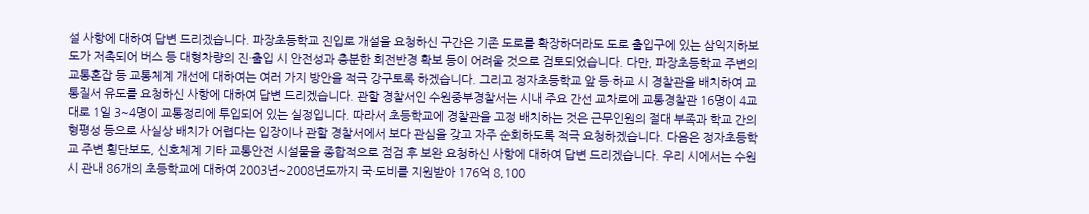설 사항에 대하여 답변 드리겠습니다. 파장초등학교 진입로 개설을 요청하신 구간은 기존 도로를 확장하더라도 도로 출입구에 있는 삼익지하보도가 저촉되어 버스 등 대형차량의 진·출입 시 안전성과 충분한 회전반경 확보 등이 어려울 것으로 검토되었습니다. 다만, 파장초등학교 주변의 교통혼잡 등 교통체계 개선에 대하여는 여러 가지 방안을 적극 강구토록 하겠습니다. 그리고 정자초등학교 앞 등·하교 시 경찰관을 배치하여 교통질서 유도를 요청하신 사항에 대하여 답변 드리겠습니다. 관할 경찰서인 수원중부경찰서는 시내 주요 간선 교차로에 교통경찰관 16명이 4교대로 1일 3~4명이 교통정리에 투입되어 있는 실정입니다. 따라서 초등학교에 경찰관을 고정 배치하는 것은 근무인원의 절대 부족과 학교 간의 형평성 등으로 사실상 배치가 어렵다는 입장이나 관할 경찰서에서 보다 관심을 갖고 자주 순회하도록 적극 요청하겠습니다. 다음은 정자초등학교 주변 횡단보도, 신호체계 기타 교통안전 시설물을 종합적으로 점검 후 보완 요청하신 사항에 대하여 답변 드리겠습니다. 우리 시에서는 수원시 관내 86개의 초등학교에 대하여 2003년~2008년도까지 국·도비를 지원받아 176억 8,100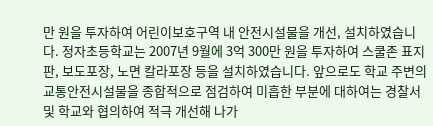만 원을 투자하여 어린이보호구역 내 안전시설물을 개선, 설치하였습니다. 정자초등학교는 2007년 9월에 3억 300만 원을 투자하여 스쿨존 표지판, 보도포장, 노면 칼라포장 등을 설치하였습니다. 앞으로도 학교 주변의 교통안전시설물을 종합적으로 점검하여 미흡한 부분에 대하여는 경찰서 및 학교와 협의하여 적극 개선해 나가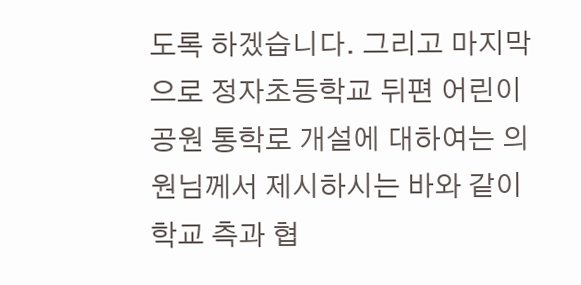도록 하겠습니다. 그리고 마지막으로 정자초등학교 뒤편 어린이 공원 통학로 개설에 대하여는 의원님께서 제시하시는 바와 같이 학교 측과 협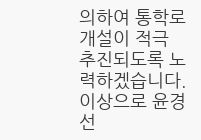의하여 통학로 개설이 적극 추진되도록 노력하겠습니다. 이상으로 윤경선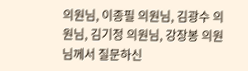의원님, 이종필 의원님, 김광수 의원님, 김기정 의원님, 강장봉 의원님께서 질문하신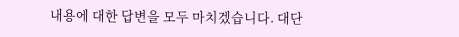내용에 대한 답변을 모두 마치겠습니다. 대단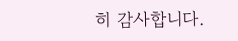히 감사합니다.